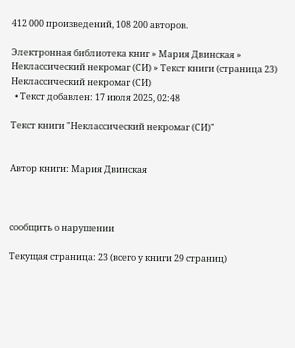412 000 произведений, 108 200 авторов.

Электронная библиотека книг » Мария Двинская » Неклассический некромаг (СИ) » Текст книги (страница 23)
Неклассический некромаг (СИ)
  • Текст добавлен: 17 июля 2025, 02:48

Текст книги "Неклассический некромаг (СИ)"


Автор книги: Мария Двинская



сообщить о нарушении

Текущая страница: 23 (всего у книги 29 страниц)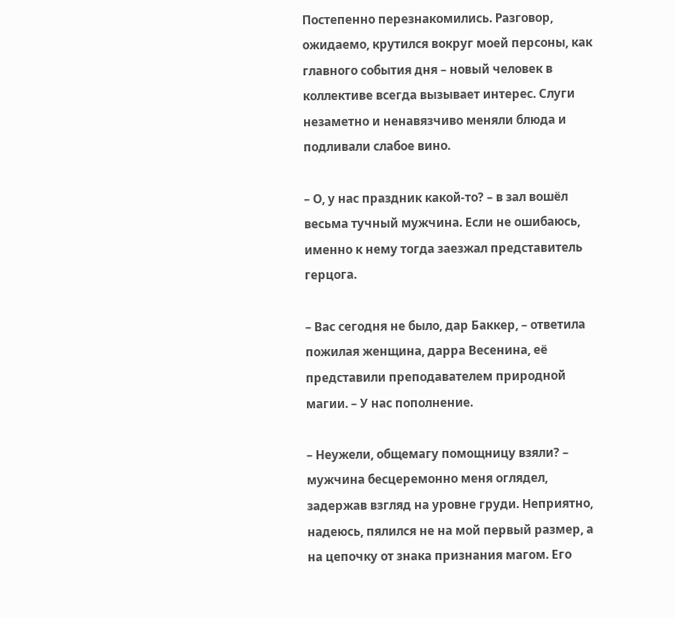Постепенно перезнакомились. Разговор, ожидаемо, крутился вокруг моей персоны, как главного события дня – новый человек в коллективе всегда вызывает интерес. Слуги незаметно и ненавязчиво меняли блюда и подливали слабое вино.

– О, у нас праздник какой-то? – в зал вошёл весьма тучный мужчина. Если не ошибаюсь, именно к нему тогда заезжал представитель герцога.

– Вас сегодня не было, дар Баккер, – ответила пожилая женщина, дарра Весенина, её представили преподавателем природной магии. – У нас пополнение.

– Неужели, общемагу помощницу взяли? – мужчина бесцеремонно меня оглядел, задержав взгляд на уровне груди. Неприятно, надеюсь, пялился не на мой первый размер, а на цепочку от знака признания магом. Его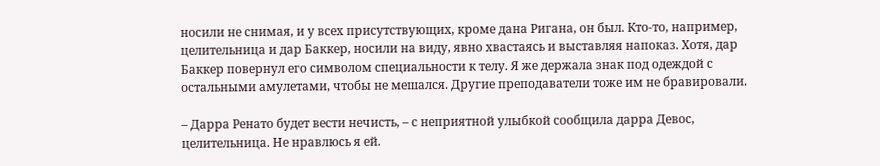носили не снимая, и у всех присутствующих, кроме дана Ригана, он был. Кто-то, например, целительница и дар Баккер, носили на виду, явно хвастаясь и выставляя напоказ. Хотя, дар Баккер повернул его символом специальности к телу. Я же держала знак под одеждой с остальными амулетами, чтобы не мешался. Другие преподаватели тоже им не бравировали.

– Дарра Ренато будет вести нечисть, – с неприятной улыбкой сообщила дарра Девос, целительница. Не нравлюсь я ей.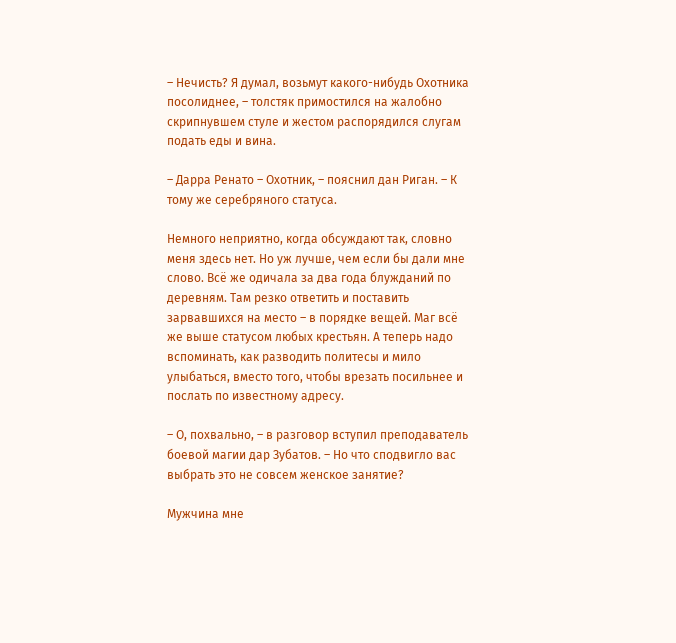– Нечисть? Я думал, возьмут какого-нибудь Охотника посолиднее, – толстяк примостился на жалобно скрипнувшем стуле и жестом распорядился слугам подать еды и вина.

– Дарра Ренато – Охотник, – пояснил дан Риган. – К тому же серебряного статуса.

Немного неприятно, когда обсуждают так, словно меня здесь нет. Но уж лучше, чем если бы дали мне слово. Всё же одичала за два года блужданий по деревням. Там резко ответить и поставить зарвавшихся на место – в порядке вещей. Маг всё же выше статусом любых крестьян. А теперь надо вспоминать, как разводить политесы и мило улыбаться, вместо того, чтобы врезать посильнее и послать по известному адресу.

– О, похвально, – в разговор вступил преподаватель боевой магии дар Зубатов. – Но что сподвигло вас выбрать это не совсем женское занятие?

Мужчина мне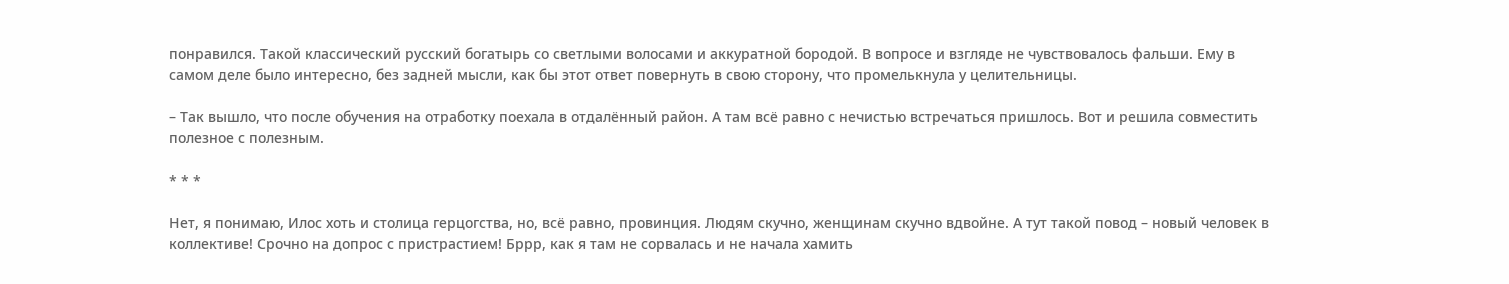понравился. Такой классический русский богатырь со светлыми волосами и аккуратной бородой. В вопросе и взгляде не чувствовалось фальши. Ему в самом деле было интересно, без задней мысли, как бы этот ответ повернуть в свою сторону, что промелькнула у целительницы.

– Так вышло, что после обучения на отработку поехала в отдалённый район. А там всё равно с нечистью встречаться пришлось. Вот и решила совместить полезное с полезным.

* * *

Нет, я понимаю, Илос хоть и столица герцогства, но, всё равно, провинция. Людям скучно, женщинам скучно вдвойне. А тут такой повод – новый человек в коллективе! Срочно на допрос с пристрастием! Бррр, как я там не сорвалась и не начала хамить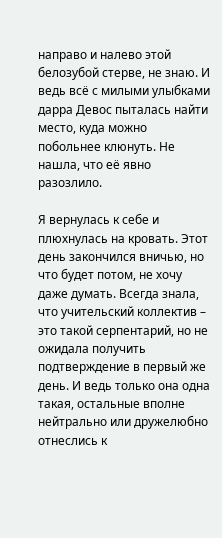направо и налево этой белозубой стерве, не знаю. И ведь всё с милыми улыбками дарра Девос пыталась найти место, куда можно побольнее клюнуть. Не нашла, что её явно разозлило.

Я вернулась к себе и плюхнулась на кровать. Этот день закончился вничью, но что будет потом, не хочу даже думать. Всегда знала, что учительский коллектив – это такой серпентарий, но не ожидала получить подтверждение в первый же день. И ведь только она одна такая, остальные вполне нейтрально или дружелюбно отнеслись к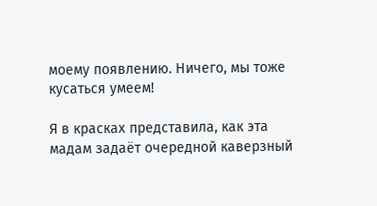моему появлению. Ничего, мы тоже кусаться умеем!

Я в красках представила, как эта мадам задаёт очередной каверзный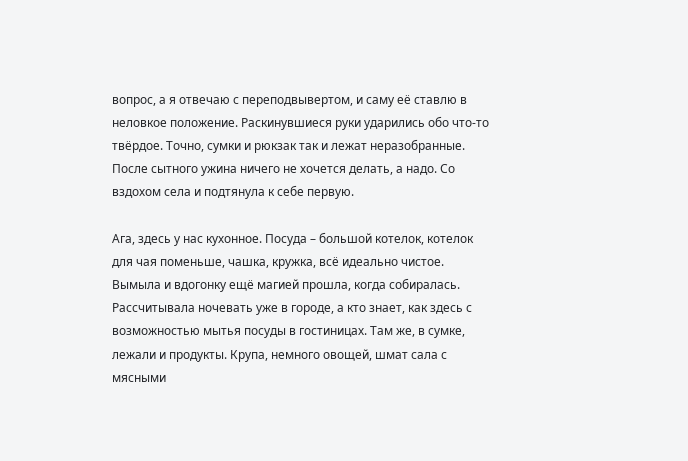вопрос, а я отвечаю с переподвывертом, и саму её ставлю в неловкое положение. Раскинувшиеся руки ударились обо что-то твёрдое. Точно, сумки и рюкзак так и лежат неразобранные. После сытного ужина ничего не хочется делать, а надо. Со вздохом села и подтянула к себе первую.

Ага, здесь у нас кухонное. Посуда – большой котелок, котелок для чая поменьше, чашка, кружка, всё идеально чистое. Вымыла и вдогонку ещё магией прошла, когда собиралась. Рассчитывала ночевать уже в городе, а кто знает, как здесь с возможностью мытья посуды в гостиницах. Там же, в сумке, лежали и продукты. Крупа, немного овощей, шмат сала с мясными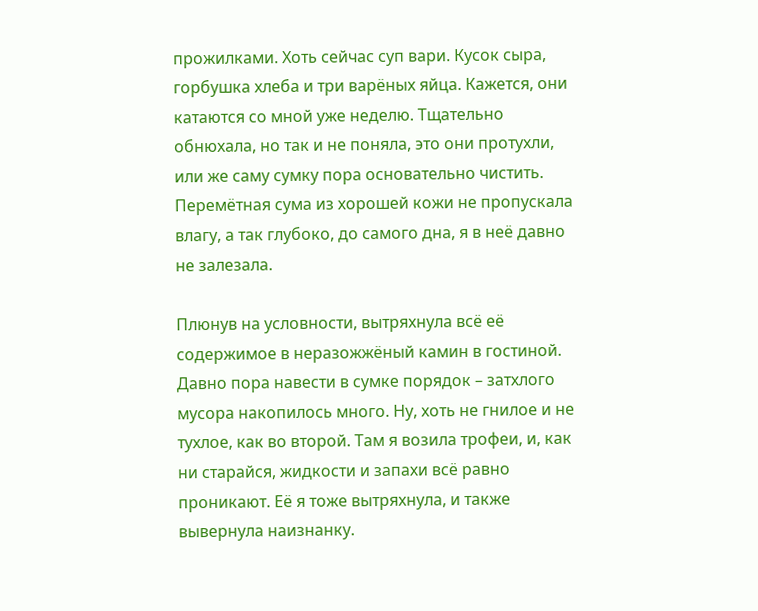прожилками. Хоть сейчас суп вари. Кусок сыра, горбушка хлеба и три варёных яйца. Кажется, они катаются со мной уже неделю. Тщательно обнюхала, но так и не поняла, это они протухли, или же саму сумку пора основательно чистить. Перемётная сума из хорошей кожи не пропускала влагу, а так глубоко, до самого дна, я в неё давно не залезала.

Плюнув на условности, вытряхнула всё её содержимое в неразожжёный камин в гостиной. Давно пора навести в сумке порядок – затхлого мусора накопилось много. Ну, хоть не гнилое и не тухлое, как во второй. Там я возила трофеи, и, как ни старайся, жидкости и запахи всё равно проникают. Её я тоже вытряхнула, и также вывернула наизнанку.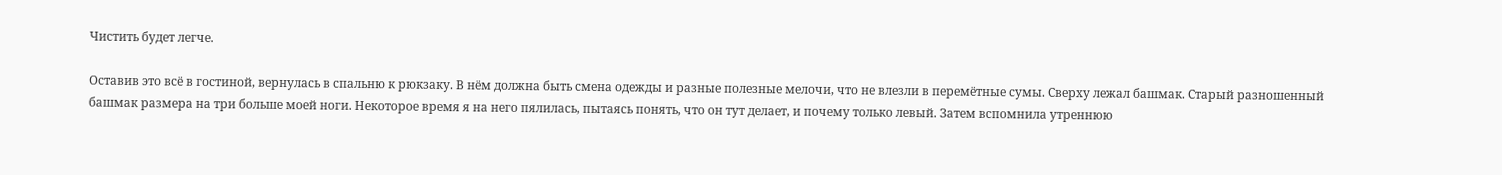Чистить будет легче.

Оставив это всё в гостиной, вернулась в спальню к рюкзаку. В нём должна быть смена одежды и разные полезные мелочи, что не влезли в перемётные сумы. Сверху лежал башмак. Старый разношенный башмак размера на три больше моей ноги. Некоторое время я на него пялилась, пытаясь понять, что он тут делает, и почему только левый. Затем вспомнила утреннюю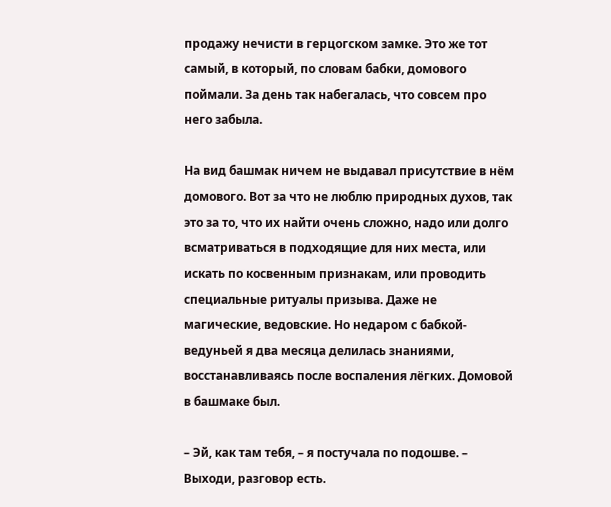продажу нечисти в герцогском замке. Это же тот самый, в который, по словам бабки, домового поймали. За день так набегалась, что совсем про него забыла.

На вид башмак ничем не выдавал присутствие в нём домового. Вот за что не люблю природных духов, так это за то, что их найти очень сложно, надо или долго всматриваться в подходящие для них места, или искать по косвенным признакам, или проводить специальные ритуалы призыва. Даже не магические, ведовские. Но недаром с бабкой-ведуньей я два месяца делилась знаниями, восстанавливаясь после воспаления лёгких. Домовой в башмаке был.

– Эй, как там тебя, – я постучала по подошве. – Выходи, разговор есть.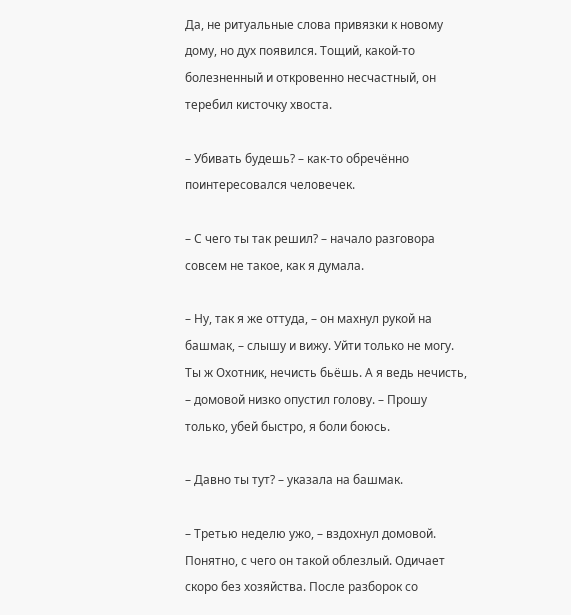Да, не ритуальные слова привязки к новому дому, но дух появился. Тощий, какой-то болезненный и откровенно несчастный, он теребил кисточку хвоста.

– Убивать будешь? – как-то обречённо поинтересовался человечек.

– С чего ты так решил? – начало разговора совсем не такое, как я думала.

– Ну, так я же оттуда, – он махнул рукой на башмак, – слышу и вижу. Уйти только не могу. Ты ж Охотник, нечисть бьёшь. А я ведь нечисть, – домовой низко опустил голову. – Прошу только, убей быстро, я боли боюсь.

– Давно ты тут? – указала на башмак.

– Третью неделю ужо, – вздохнул домовой. Понятно, с чего он такой облезлый. Одичает скоро без хозяйства. После разборок со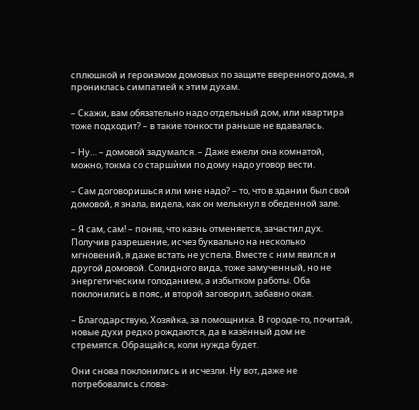сплюшкой и героизмом домовых по защите вверенного дома, я прониклась симпатией к этим духам.

– Скажи, вам обязательно надо отдельный дом, или квартира тоже подходит? – в такие тонкости раньше не вдавалась.

– Ну… – домовой задумался. – Даже ежели она комнатой, можно, токма со старшѝми по дому надо уговор вести.

– Сам договоришься или мне надо? – то, что в здании был свой домовой, я знала, видела, как он мелькнул в обеденной зале.

– Я сам, сам! – поняв, что казнь отменяется, зачастил дух. Получив разрешение, исчез буквально на несколько мгновений, я даже встать не успела. Вместе с ним явился и другой домовой. Солидного вида, тоже замученный, но не энергетическим голоданием, а избытком работы. Оба поклонились в пояс, и второй заговорил, забавно окая.

– Благодарствую, Хозяйка, за помощника. В городе-то, почитай, новые духи редко рождаются, да в казённый дом не стремятся. Обращайся, коли нужда будет.

Они снова поклонились и исчезли. Ну вот, даже не потребовались слова-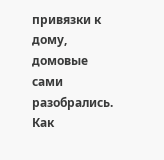привязки к дому, домовые сами разобрались. Как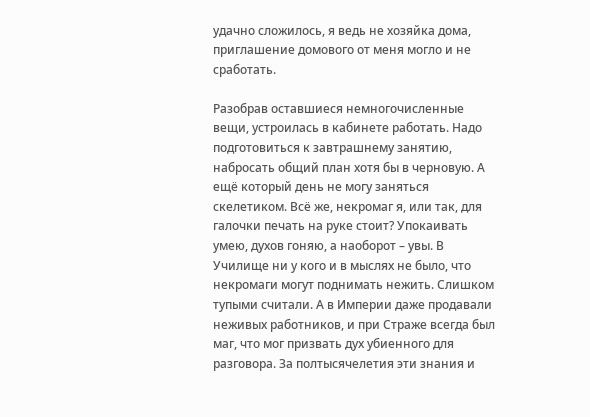удачно сложилось, я ведь не хозяйка дома, приглашение домового от меня могло и не сработать.

Разобрав оставшиеся немногочисленные вещи, устроилась в кабинете работать. Надо подготовиться к завтрашнему занятию, набросать общий план хотя бы в черновую. А ещё который день не могу заняться скелетиком. Всё же, некромаг я, или так, для галочки печать на руке стоит? Упокаивать умею, духов гоняю, а наоборот – увы. В Училище ни у кого и в мыслях не было, что некромаги могут поднимать нежить. Слишком тупыми считали. А в Империи даже продавали неживых работников, и при Страже всегда был маг, что мог призвать дух убиенного для разговора. За полтысячелетия эти знания и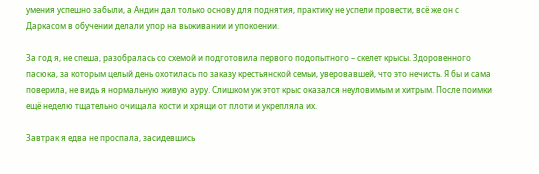умения успешно забыли, а Андин дал только основу для поднятия, практику не успели провести, всё же он с Даркасом в обучении делали упор на выживании и упокоении.

За год я, не спеша, разобралась со схемой и подготовила первого подопытного – скелет крысы. Здоровенного пасюка, за которым целый день охотилась по заказу крестьянской семьи, уверовавшей, что это нечисть. Я бы и сама поверила, не видь я нормальную живую ауру. Слишком уж этот крыс оказался неуловимым и хитрым. После поимки ещё неделю тщательно очищала кости и хрящи от плоти и укрепляла их.

Завтрак я едва не проспала, засидевшись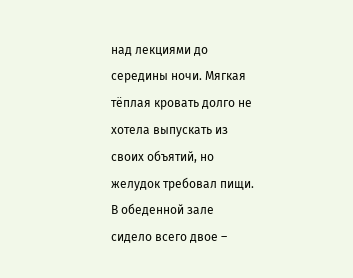над лекциями до середины ночи. Мягкая тёплая кровать долго не хотела выпускать из своих объятий, но желудок требовал пищи. В обеденной зале сидело всего двое –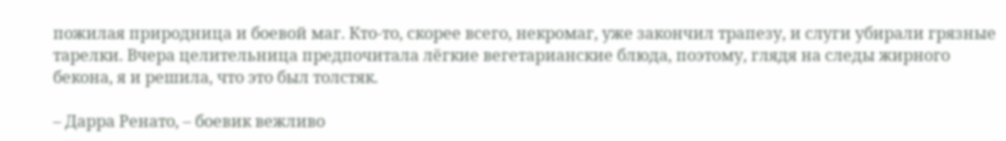пожилая природница и боевой маг. Кто-то, скорее всего, некромаг, уже закончил трапезу, и слуги убирали грязные тарелки. Вчера целительница предпочитала лёгкие вегетарианские блюда, поэтому, глядя на следы жирного бекона, я и решила, что это был толстяк.

– Дарра Ренато, – боевик вежливо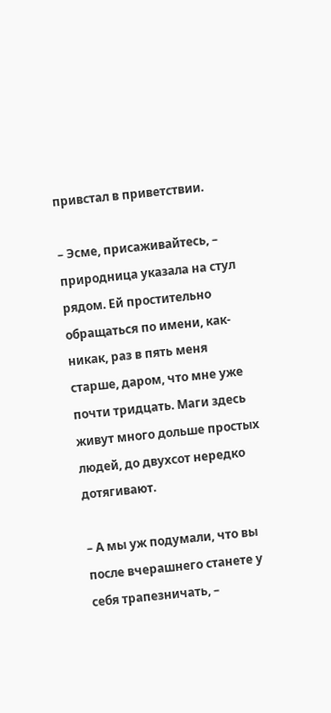привстал в приветствии.

– Эсме, присаживайтесь, – природница указала на стул рядом. Ей простительно обращаться по имени, как-никак, раз в пять меня старше, даром, что мне уже почти тридцать. Маги здесь живут много дольше простых людей, до двухсот нередко дотягивают.

– А мы уж подумали, что вы после вчерашнего станете у себя трапезничать, –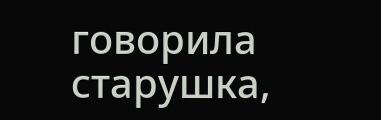говорила старушка,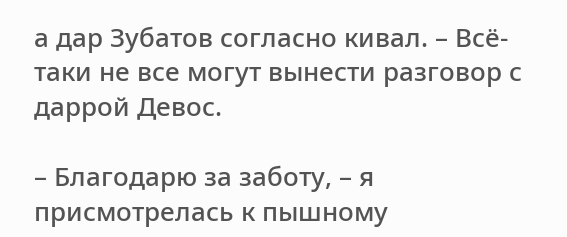а дар Зубатов согласно кивал. – Всё-таки не все могут вынести разговор с даррой Девос.

– Благодарю за заботу, – я присмотрелась к пышному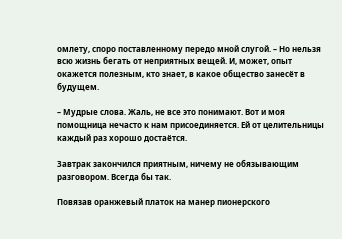омлету, споро поставленному передо мной слугой. – Но нельзя всю жизнь бегать от неприятных вещей. И, может, опыт окажется полезным, кто знает, в какое общество занесёт в будущем.

– Мудрые слова. Жаль, не все это понимают. Вот и моя помощница нечасто к нам присоединяется. Ей от целительницы каждый раз хорошо достаётся.

Завтрак закончился приятным, ничему не обязывающим разговором. Всегда бы так.

Повязав оранжевый платок на манер пионерского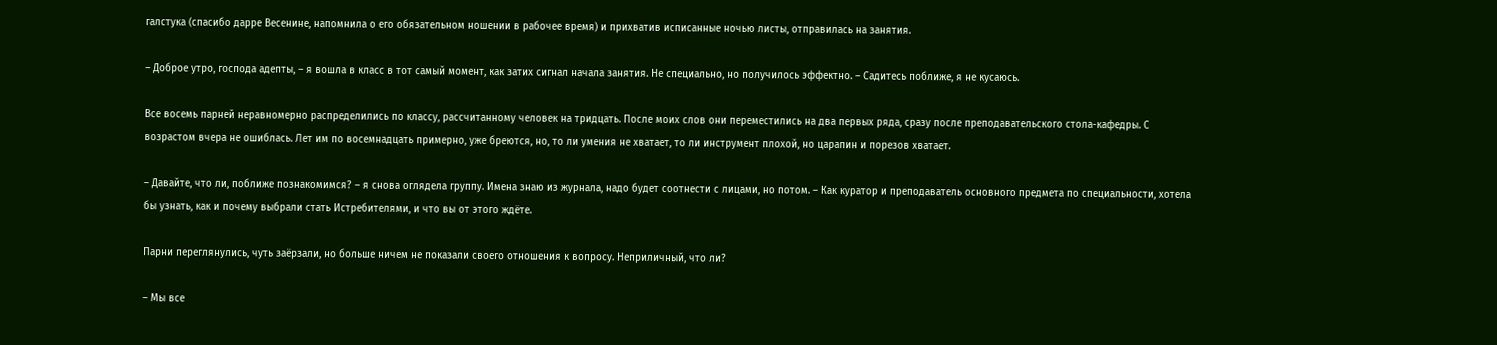галстука (спасибо дарре Весенине, напомнила о его обязательном ношении в рабочее время) и прихватив исписанные ночью листы, отправилась на занятия.

– Доброе утро, господа адепты, – я вошла в класс в тот самый момент, как затих сигнал начала занятия. Не специально, но получилось эффектно. – Садитесь поближе, я не кусаюсь.

Все восемь парней неравномерно распределились по классу, рассчитанному человек на тридцать. После моих слов они переместились на два первых ряда, сразу после преподавательского стола-кафедры. С возрастом вчера не ошиблась. Лет им по восемнадцать примерно, уже бреются, но, то ли умения не хватает, то ли инструмент плохой, но царапин и порезов хватает.

– Давайте, что ли, поближе познакомимся? – я снова оглядела группу. Имена знаю из журнала, надо будет соотнести с лицами, но потом. – Как куратор и преподаватель основного предмета по специальности, хотела бы узнать, как и почему выбрали стать Истребителями, и что вы от этого ждёте.

Парни переглянулись, чуть заёрзали, но больше ничем не показали своего отношения к вопросу. Неприличный, что ли?

– Мы все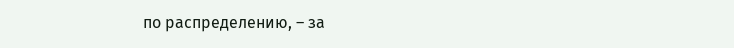по распределению, – за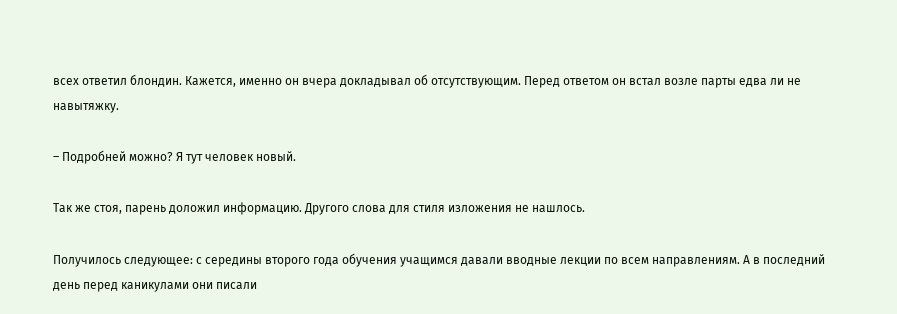всех ответил блондин. Кажется, именно он вчера докладывал об отсутствующим. Перед ответом он встал возле парты едва ли не навытяжку.

– Подробней можно? Я тут человек новый.

Так же стоя, парень доложил информацию. Другого слова для стиля изложения не нашлось.

Получилось следующее: с середины второго года обучения учащимся давали вводные лекции по всем направлениям. А в последний день перед каникулами они писали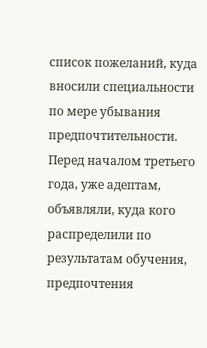список пожеланий, куда вносили специальности по мере убывания предпочтительности. Перед началом третьего года, уже адептам, объявляли, куда кого распределили по результатам обучения, предпочтения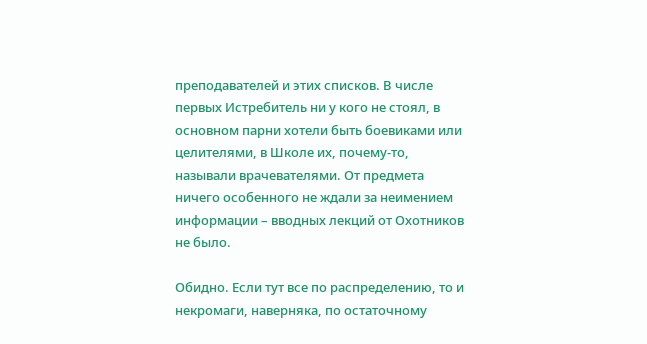преподавателей и этих списков. В числе первых Истребитель ни у кого не стоял, в основном парни хотели быть боевиками или целителями, в Школе их, почему-то, называли врачевателями. От предмета ничего особенного не ждали за неимением информации – вводных лекций от Охотников не было.

Обидно. Если тут все по распределению, то и некромаги, наверняка, по остаточному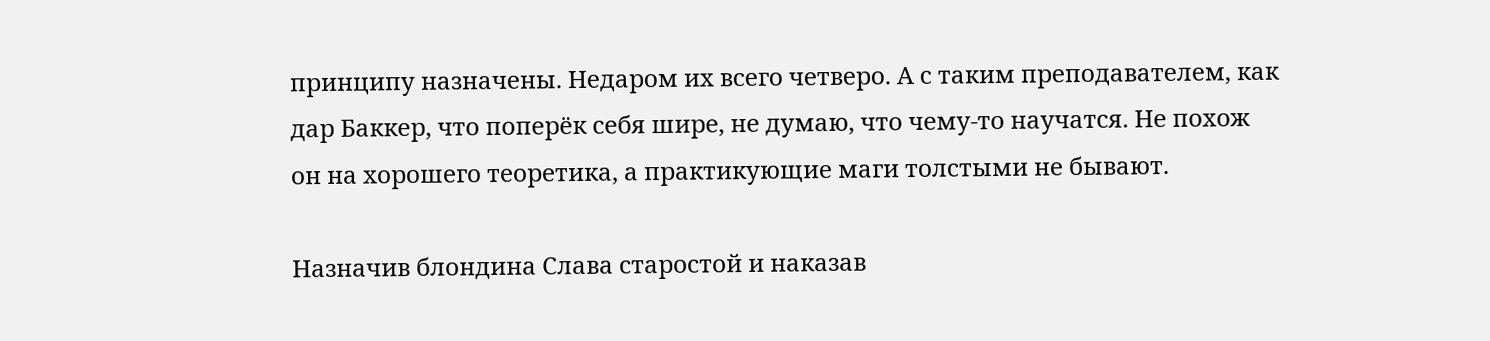принципу назначены. Недаром их всего четверо. А с таким преподавателем, как дар Баккер, что поперёк себя шире, не думаю, что чему-то научатся. Не похож он на хорошего теоретика, а практикующие маги толстыми не бывают.

Назначив блондина Слава старостой и наказав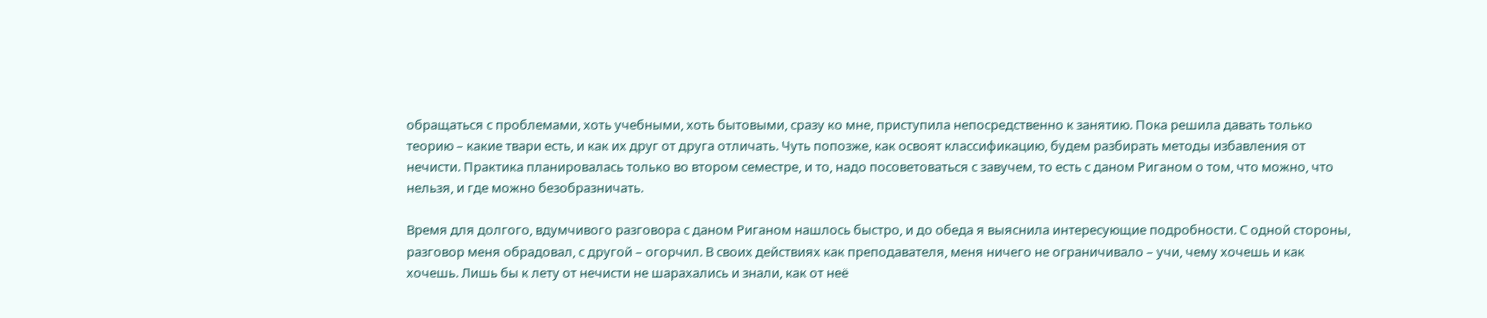обращаться с проблемами, хоть учебными, хоть бытовыми, сразу ко мне, приступила непосредственно к занятию. Пока решила давать только теорию – какие твари есть, и как их друг от друга отличать. Чуть попозже, как освоят классификацию, будем разбирать методы избавления от нечисти. Практика планировалась только во втором семестре, и то, надо посоветоваться с завучем, то есть с даном Риганом о том, что можно, что нельзя, и где можно безобразничать.

Время для долгого, вдумчивого разговора с даном Риганом нашлось быстро, и до обеда я выяснила интересующие подробности. С одной стороны, разговор меня обрадовал, с другой – огорчил. В своих действиях как преподавателя, меня ничего не ограничивало – учи, чему хочешь и как хочешь. Лишь бы к лету от нечисти не шарахались и знали, как от неё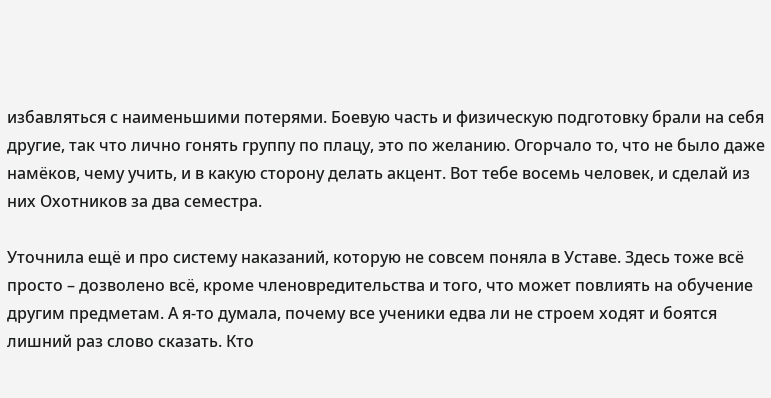избавляться с наименьшими потерями. Боевую часть и физическую подготовку брали на себя другие, так что лично гонять группу по плацу, это по желанию. Огорчало то, что не было даже намёков, чему учить, и в какую сторону делать акцент. Вот тебе восемь человек, и сделай из них Охотников за два семестра.

Уточнила ещё и про систему наказаний, которую не совсем поняла в Уставе. Здесь тоже всё просто – дозволено всё, кроме членовредительства и того, что может повлиять на обучение другим предметам. А я-то думала, почему все ученики едва ли не строем ходят и боятся лишний раз слово сказать. Кто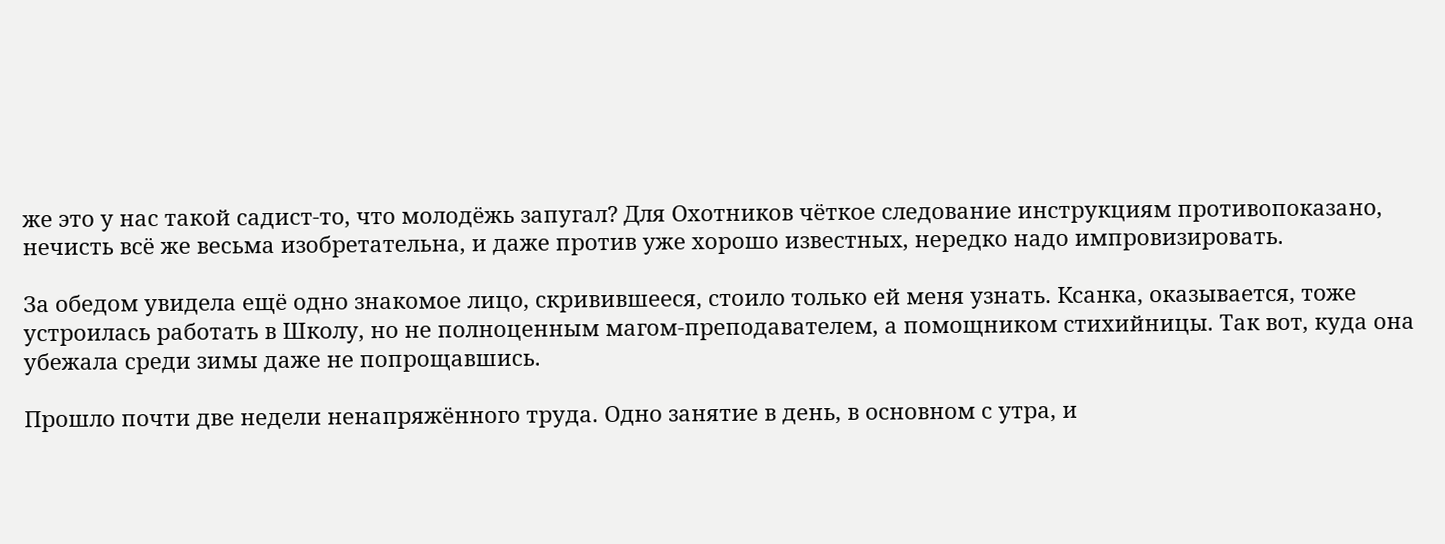же это у нас такой садист-то, что молодёжь запугал? Для Охотников чёткое следование инструкциям противопоказано, нечисть всё же весьма изобретательна, и даже против уже хорошо известных, нередко надо импровизировать.

За обедом увидела ещё одно знакомое лицо, скривившееся, стоило только ей меня узнать. Ксанка, оказывается, тоже устроилась работать в Школу, но не полноценным магом-преподавателем, а помощником стихийницы. Так вот, куда она убежала среди зимы даже не попрощавшись.

Прошло почти две недели ненапряжённого труда. Одно занятие в день, в основном с утра, и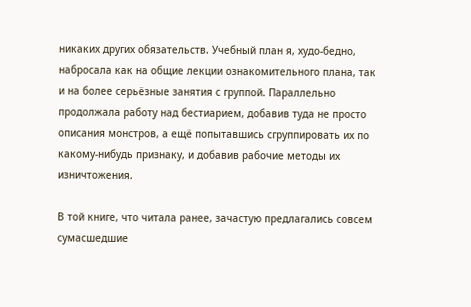никаких других обязательств. Учебный план я, худо-бедно, набросала как на общие лекции ознакомительного плана, так и на более серьёзные занятия с группой. Параллельно продолжала работу над бестиарием, добавив туда не просто описания монстров, а ещё попытавшись сгруппировать их по какому-нибудь признаку, и добавив рабочие методы их изничтожения.

В той книге, что читала ранее, зачастую предлагались совсем сумасшедшие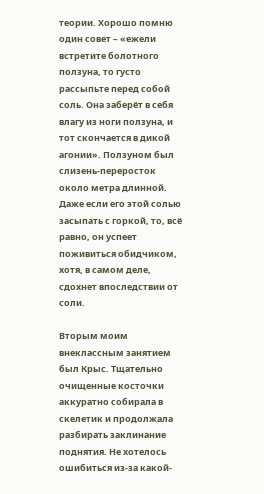теории. Хорошо помню один совет – «ежели встретите болотного ползуна, то густо рассыпьте перед собой соль. Она заберёт в себя влагу из ноги ползуна, и тот скончается в дикой агонии». Ползуном был слизень-переросток около метра длинной. Даже если его этой солью засыпать с горкой, то, всё равно, он успеет поживиться обидчиком, хотя, в самом деле, сдохнет впоследствии от соли.

Вторым моим внеклассным занятием был Крыс. Тщательно очищенные косточки аккуратно собирала в скелетик и продолжала разбирать заклинание поднятия. Не хотелось ошибиться из-за какой-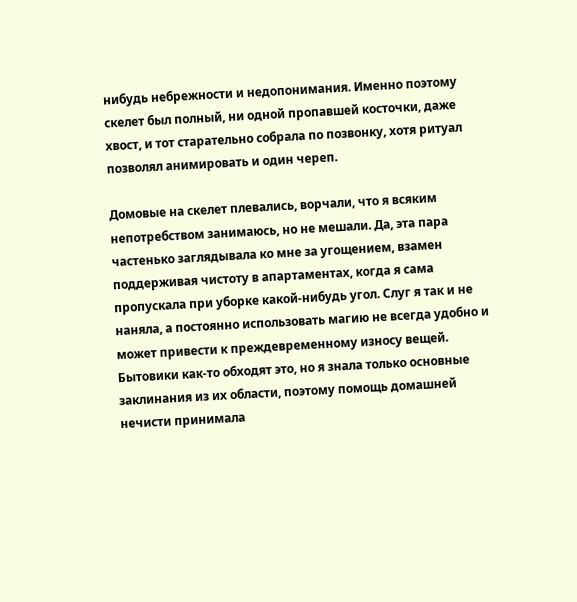нибудь небрежности и недопонимания. Именно поэтому скелет был полный, ни одной пропавшей косточки, даже хвост, и тот старательно собрала по позвонку, хотя ритуал позволял анимировать и один череп.

Домовые на скелет плевались, ворчали, что я всяким непотребством занимаюсь, но не мешали. Да, эта пара частенько заглядывала ко мне за угощением, взамен поддерживая чистоту в апартаментах, когда я сама пропускала при уборке какой-нибудь угол. Слуг я так и не наняла, а постоянно использовать магию не всегда удобно и может привести к преждевременному износу вещей. Бытовики как-то обходят это, но я знала только основные заклинания из их области, поэтому помощь домашней нечисти принимала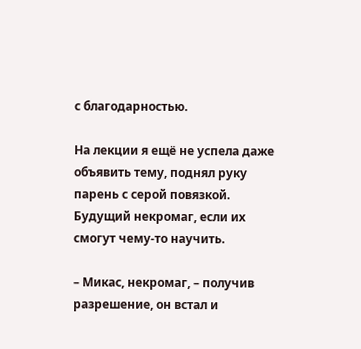с благодарностью.

На лекции я ещё не успела даже объявить тему, поднял руку парень с серой повязкой. Будущий некромаг, если их смогут чему-то научить.

– Микас, некромаг, – получив разрешение, он встал и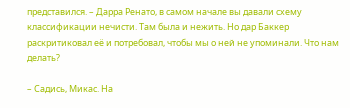представился. – Дарра Ренато, в самом начале вы давали схему классификации нечисти. Там была и нежить. Но дар Баккер раскритиковал её и потребовал, чтобы мы о ней не упоминали. Что нам делать?

– Садись, Микас. На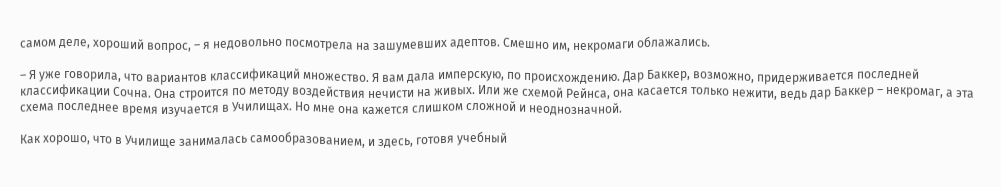самом деле, хороший вопрос, – я недовольно посмотрела на зашумевших адептов. Смешно им, некромаги облажались.

– Я уже говорила, что вариантов классификаций множество. Я вам дала имперскую, по происхождению. Дар Баккер, возможно, придерживается последней классификации Сочна. Она строится по методу воздействия нечисти на живых. Или же схемой Рейнса, она касается только нежити, ведь дар Баккер – некромаг, а эта схема последнее время изучается в Училищах. Но мне она кажется слишком сложной и неоднозначной.

Как хорошо, что в Училище занималась самообразованием, и здесь, готовя учебный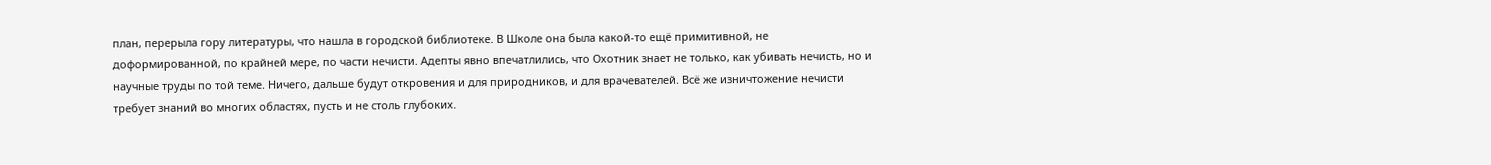план, перерыла гору литературы, что нашла в городской библиотеке. В Школе она была какой-то ещё примитивной, не доформированной, по крайней мере, по части нечисти. Адепты явно впечатлились, что Охотник знает не только, как убивать нечисть, но и научные труды по той теме. Ничего, дальше будут откровения и для природников, и для врачевателей. Всё же изничтожение нечисти требует знаний во многих областях, пусть и не столь глубоких.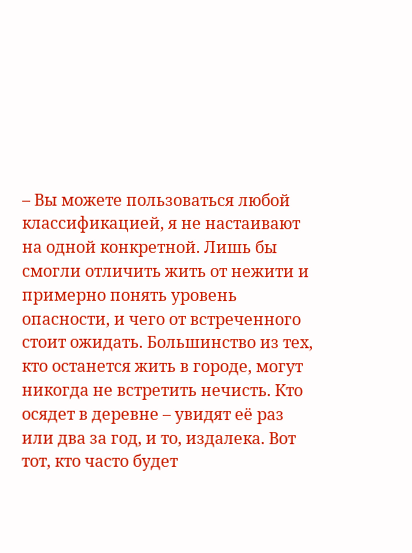– Вы можете пользоваться любой классификацией, я не настаивают на одной конкретной. Лишь бы смогли отличить жить от нежити и примерно понять уровень опасности, и чего от встреченного стоит ожидать. Большинство из тех, кто останется жить в городе, могут никогда не встретить нечисть. Кто осядет в деревне – увидят её раз или два за год, и то, издалека. Вот тот, кто часто будет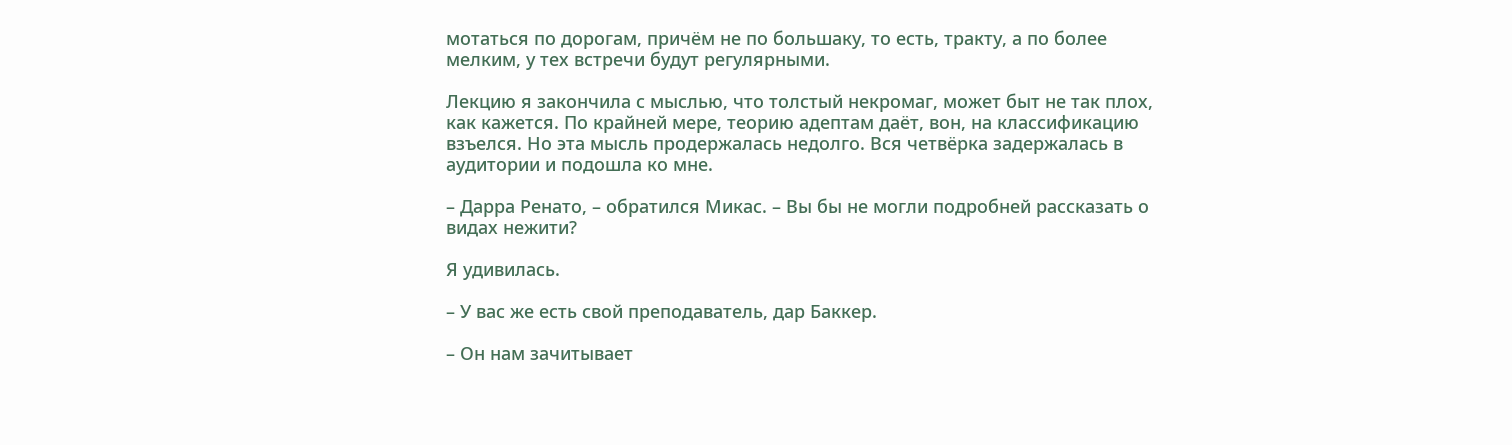мотаться по дорогам, причём не по большаку, то есть, тракту, а по более мелким, у тех встречи будут регулярными.

Лекцию я закончила с мыслью, что толстый некромаг, может быт не так плох, как кажется. По крайней мере, теорию адептам даёт, вон, на классификацию взъелся. Но эта мысль продержалась недолго. Вся четвёрка задержалась в аудитории и подошла ко мне.

– Дарра Ренато, – обратился Микас. – Вы бы не могли подробней рассказать о видах нежити?

Я удивилась.

– У вас же есть свой преподаватель, дар Баккер.

– Он нам зачитывает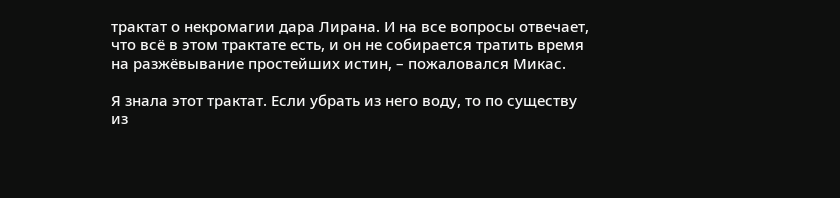трактат о некромагии дара Лирана. И на все вопросы отвечает, что всё в этом трактате есть, и он не собирается тратить время на разжёвывание простейших истин, – пожаловался Микас.

Я знала этот трактат. Если убрать из него воду, то по существу из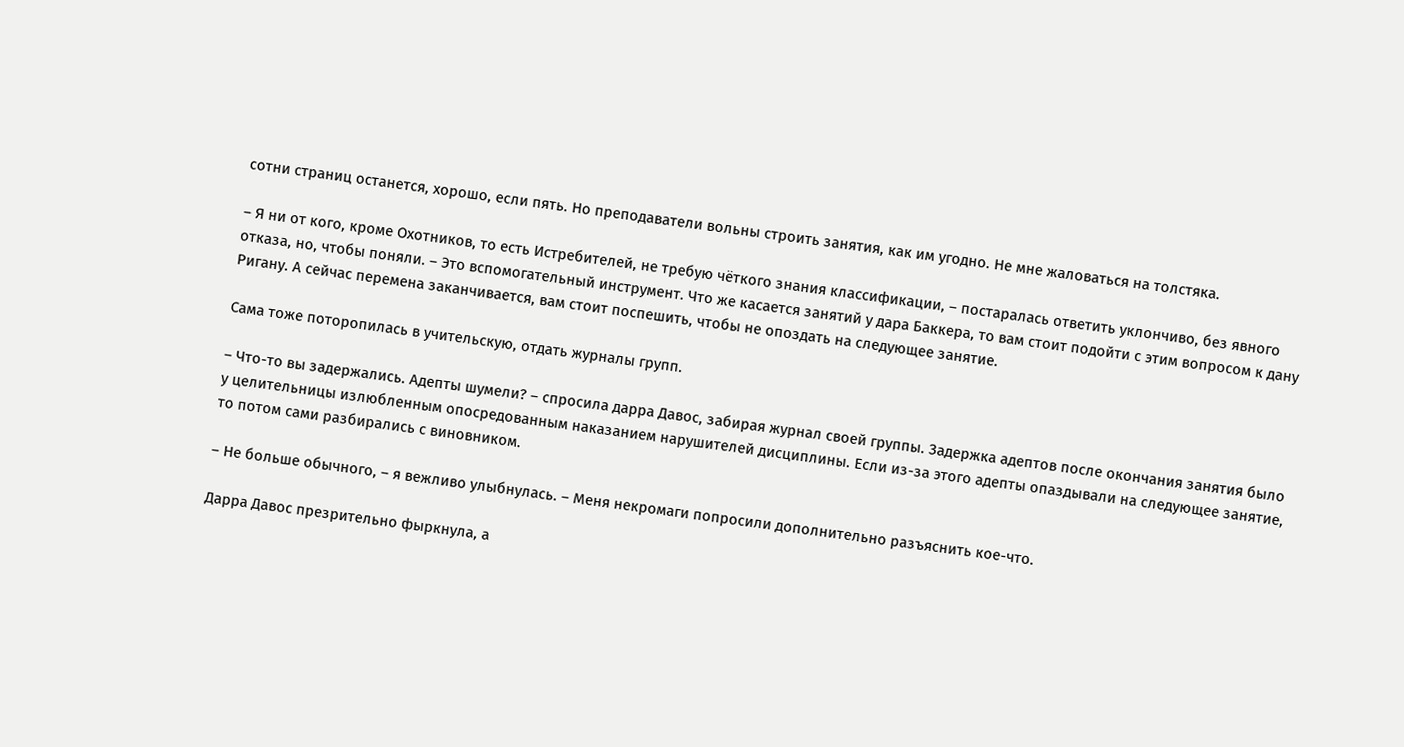сотни страниц останется, хорошо, если пять. Но преподаватели вольны строить занятия, как им угодно. Не мне жаловаться на толстяка.

– Я ни от кого, кроме Охотников, то есть Истребителей, не требую чёткого знания классификации, – постаралась ответить уклончиво, без явного отказа, но, чтобы поняли. – Это вспомогательный инструмент. Что же касается занятий у дара Баккера, то вам стоит подойти с этим вопросом к дану Ригану. А сейчас перемена заканчивается, вам стоит поспешить, чтобы не опоздать на следующее занятие.

Сама тоже поторопилась в учительскую, отдать журналы групп.

– Что-то вы задержались. Адепты шумели? – спросила дарра Давос, забирая журнал своей группы. Задержка адептов после окончания занятия было у целительницы излюбленным опосредованным наказанием нарушителей дисциплины. Если из-за этого адепты опаздывали на следующее занятие, то потом сами разбирались с виновником.

– Не больше обычного, – я вежливо улыбнулась. – Меня некромаги попросили дополнительно разъяснить кое-что.

Дарра Давос презрительно фыркнула, а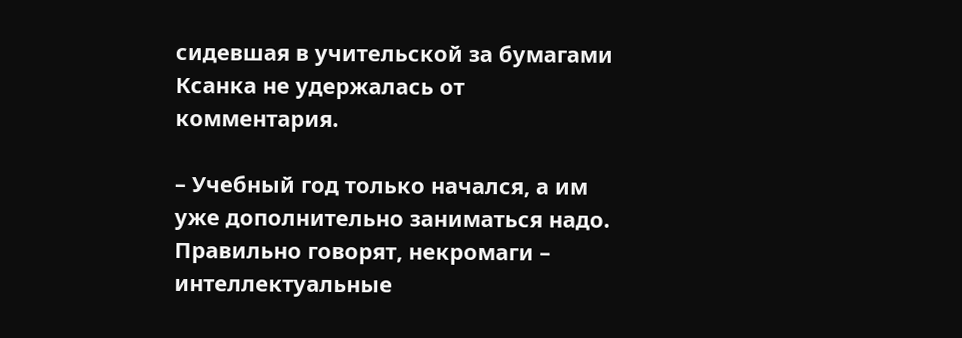сидевшая в учительской за бумагами Ксанка не удержалась от комментария.

– Учебный год только начался, а им уже дополнительно заниматься надо. Правильно говорят, некромаги – интеллектуальные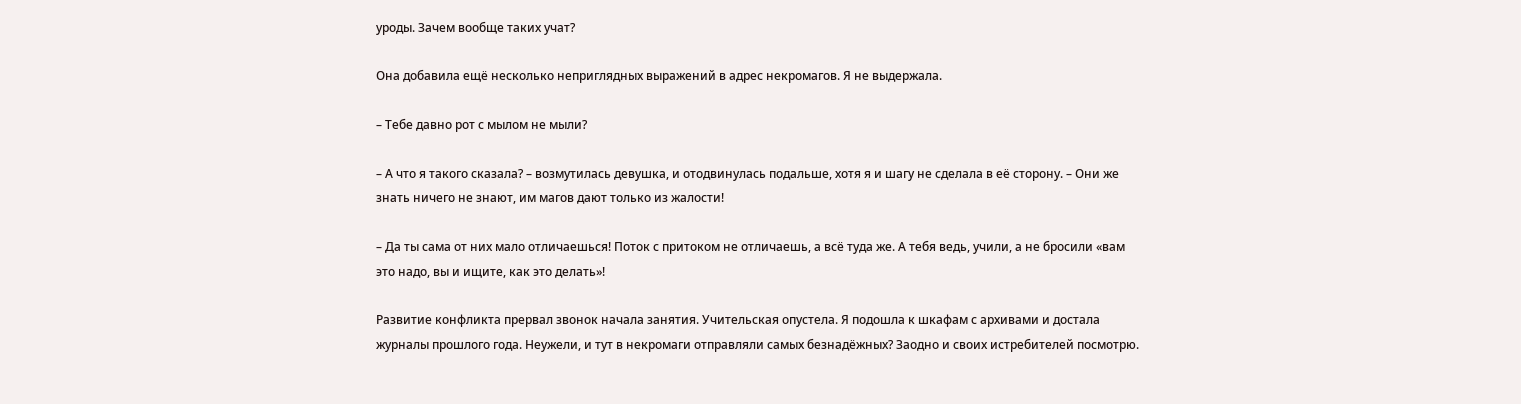уроды. Зачем вообще таких учат?

Она добавила ещё несколько неприглядных выражений в адрес некромагов. Я не выдержала.

– Тебе давно рот с мылом не мыли?

– А что я такого сказала? – возмутилась девушка, и отодвинулась подальше, хотя я и шагу не сделала в её сторону. – Они же знать ничего не знают, им магов дают только из жалости!

– Да ты сама от них мало отличаешься! Поток с притоком не отличаешь, а всё туда же. А тебя ведь, учили, а не бросили «вам это надо, вы и ищите, как это делать»!

Развитие конфликта прервал звонок начала занятия. Учительская опустела. Я подошла к шкафам с архивами и достала журналы прошлого года. Неужели, и тут в некромаги отправляли самых безнадёжных? Заодно и своих истребителей посмотрю.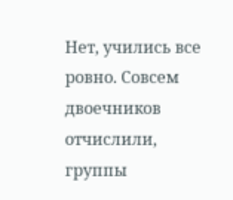Нет, учились все ровно. Совсем двоечников отчислили, группы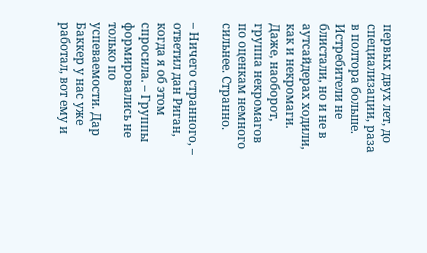первых двух лет, до специализации, раза в полтора больше. Истребители не блистали, но и не в аутсайдерах ходили, как и некромаги. Даже, наоборот, группа некромагов по оценкам немного сильнее. Странно.

– Ничего странного, – ответил дан Риган, когда я об этом спросила. – Группы формировались не только по успеваемости. Дар Баккер у нас уже работал, вот ему и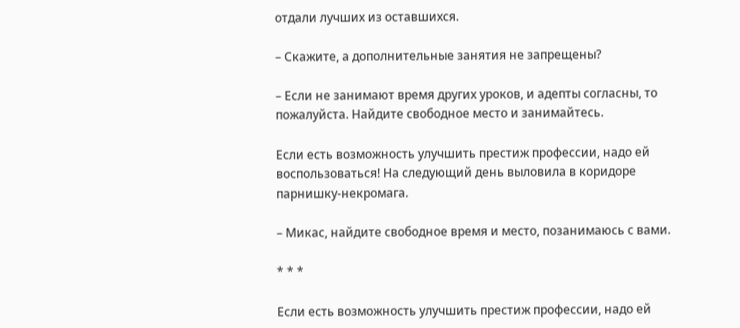отдали лучших из оставшихся.

– Скажите, а дополнительные занятия не запрещены?

– Если не занимают время других уроков, и адепты согласны, то пожалуйста. Найдите свободное место и занимайтесь.

Если есть возможность улучшить престиж профессии, надо ей воспользоваться! На следующий день выловила в коридоре парнишку-некромага.

– Микас, найдите свободное время и место, позанимаюсь с вами.

* * *

Если есть возможность улучшить престиж профессии, надо ей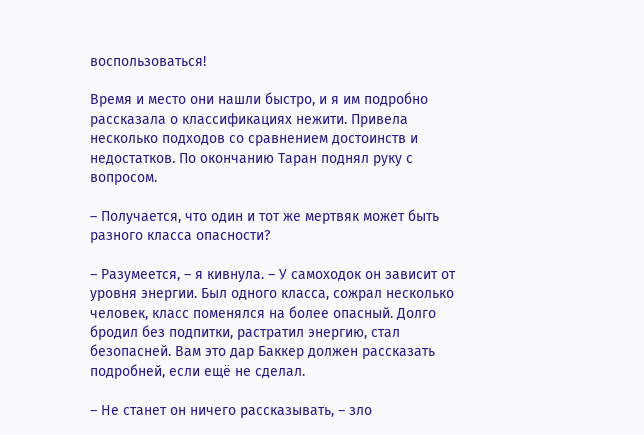воспользоваться!

Время и место они нашли быстро, и я им подробно рассказала о классификациях нежити. Привела несколько подходов со сравнением достоинств и недостатков. По окончанию Таран поднял руку с вопросом.

– Получается, что один и тот же мертвяк может быть разного класса опасности?

– Разумеется, – я кивнула. – У самоходок он зависит от уровня энергии. Был одного класса, сожрал несколько человек, класс поменялся на более опасный. Долго бродил без подпитки, растратил энергию, стал безопасней. Вам это дар Баккер должен рассказать подробней, если ещё не сделал.

– Не станет он ничего рассказывать, – зло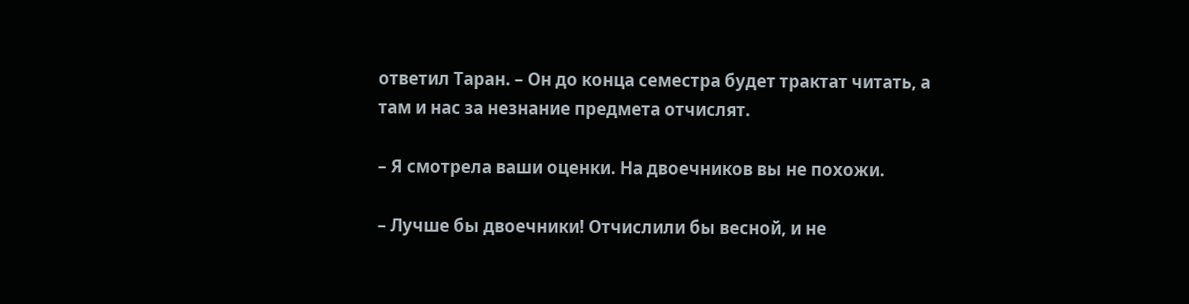ответил Таран. – Он до конца семестра будет трактат читать, а там и нас за незнание предмета отчислят.

– Я смотрела ваши оценки. На двоечников вы не похожи.

– Лучше бы двоечники! Отчислили бы весной, и не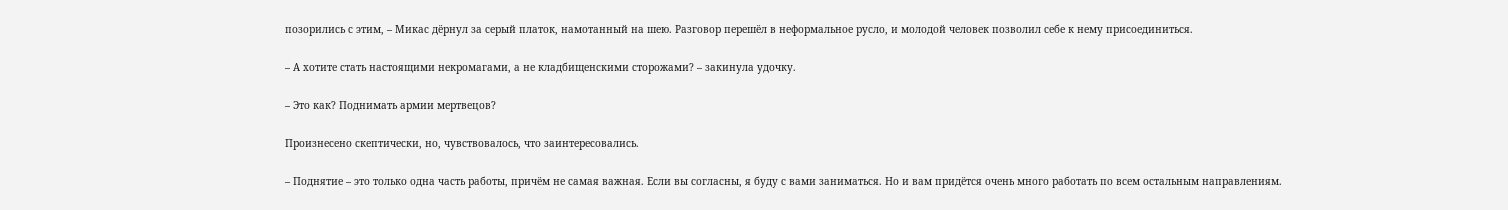позорились с этим, – Микас дёрнул за серый платок, намотанный на шею. Разговор перешёл в неформальное русло, и молодой человек позволил себе к нему присоединиться.

– А хотите стать настоящими некромагами, а не кладбищенскими сторожами? – закинула удочку.

– Это как? Поднимать армии мертвецов?

Произнесено скептически, но, чувствовалось, что заинтересовались.

– Поднятие – это только одна часть работы, причём не самая важная. Если вы согласны, я буду с вами заниматься. Но и вам придётся очень много работать по всем остальным направлениям.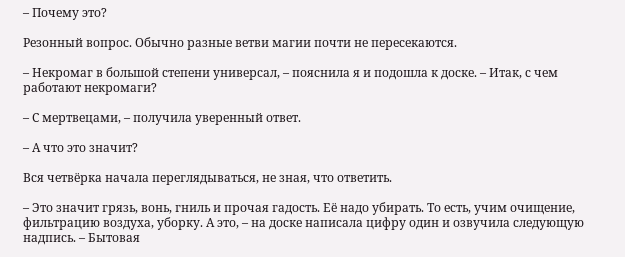– Почему это?

Резонный вопрос. Обычно разные ветви магии почти не пересекаются.

– Некромаг в большой степени универсал, – пояснила я и подошла к доске. – Итак, с чем работают некромаги?

– С мертвецами, – получила уверенный ответ.

– А что это значит?

Вся четвёрка начала переглядываться, не зная, что ответить.

– Это значит грязь, вонь, гниль и прочая гадость. Её надо убирать. То есть, учим очищение, фильтрацию воздуха, уборку. А это, – на доске написала цифру один и озвучила следующую надпись. – Бытовая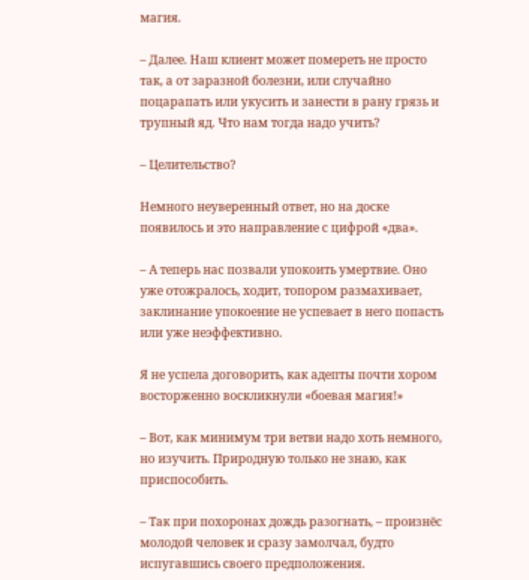магия.

– Далее. Наш клиент может помереть не просто так, а от заразной болезни, или случайно поцарапать или укусить и занести в рану грязь и трупный яд. Что нам тогда надо учить?

– Целительство?

Немного неуверенный ответ, но на доске появилось и это направление с цифрой «два».

– А теперь нас позвали упокоить умертвие. Оно уже отожралось, ходит, топором размахивает, заклинание упокоение не успевает в него попасть или уже неэффективно.

Я не успела договорить, как адепты почти хором восторженно воскликнули «боевая магия!»

– Вот, как минимум три ветви надо хоть немного, но изучить. Природную только не знаю, как приспособить.

– Так при похоронах дождь разогнать, – произнёс молодой человек и сразу замолчал, будто испугавшись своего предположения.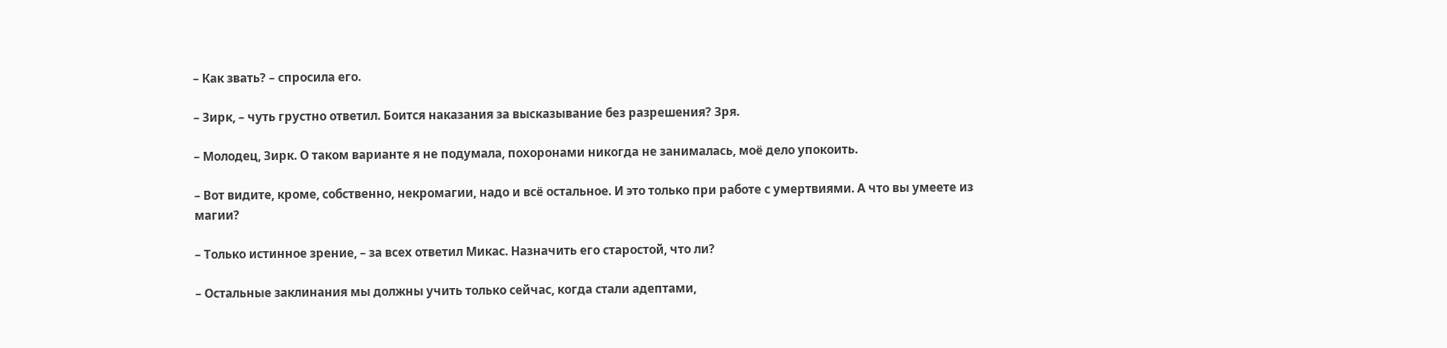– Как звать? – спросила его.

– Зирк, – чуть грустно ответил. Боится наказания за высказывание без разрешения? Зря.

– Молодец, Зирк. О таком варианте я не подумала, похоронами никогда не занималась, моё дело упокоить.

– Вот видите, кроме, собственно, некромагии, надо и всё остальное. И это только при работе с умертвиями. А что вы умеете из магии?

– Только истинное зрение, – за всех ответил Микас. Назначить его старостой, что ли?

– Остальные заклинания мы должны учить только сейчас, когда стали адептами,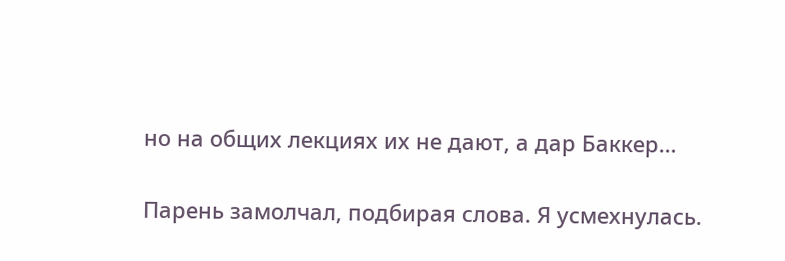но на общих лекциях их не дают, а дар Баккер…

Парень замолчал, подбирая слова. Я усмехнулась.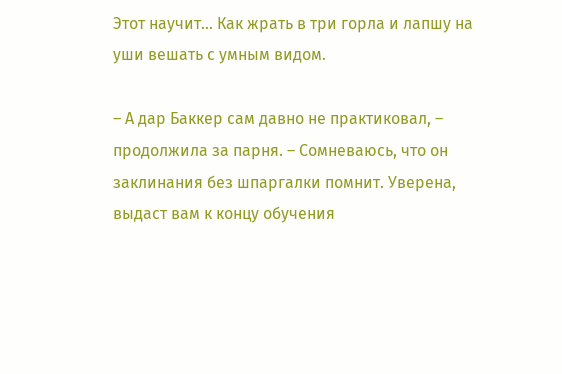Этот научит… Как жрать в три горла и лапшу на уши вешать с умным видом.

– А дар Баккер сам давно не практиковал, – продолжила за парня. – Сомневаюсь, что он заклинания без шпаргалки помнит. Уверена, выдаст вам к концу обучения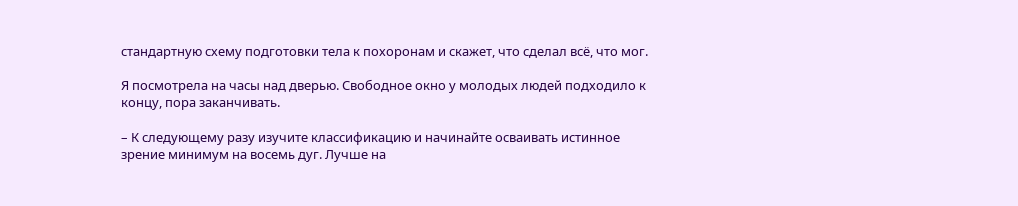стандартную схему подготовки тела к похоронам и скажет, что сделал всё, что мог.

Я посмотрела на часы над дверью. Свободное окно у молодых людей подходило к концу, пора заканчивать.

– К следующему разу изучите классификацию и начинайте осваивать истинное зрение минимум на восемь дуг. Лучше на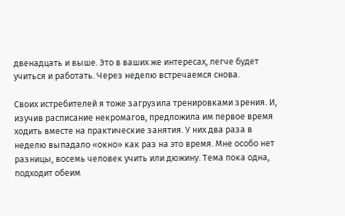двенадцать и выше. Это в ваших же интересах, легче будет учиться и работать. Через неделю встречаемся снова.

Своих истребителей я тоже загрузила тренировками зрения. И, изучив расписание некромагов, предложила им первое время ходить вместе на практические занятия. У них два раза в неделю выпадало «окно» как раз на это время. Мне особо нет разницы, восемь человек учить или дюжину. Тема пока одна, подходит обеим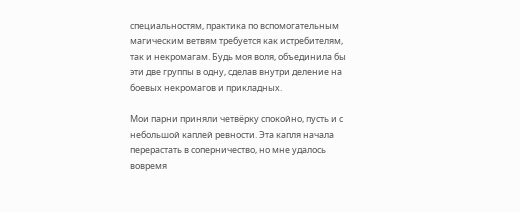специальностям, практика по вспомогательным магическим ветвям требуется как истребителям, так и некромагам. Будь моя воля, объединила бы эти две группы в одну, сделав внутри деление на боевых некромагов и прикладных.

Мои парни приняли четвёрку спокойно, пусть и с небольшой каплей ревности. Эта капля начала перерастать в соперничество, но мне удалось вовремя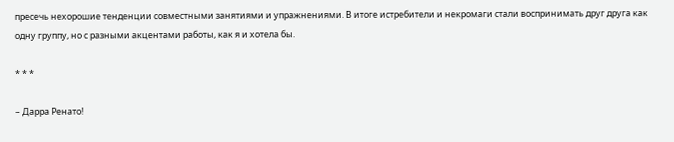пресечь нехорошие тенденции совместными занятиями и упражнениями. В итоге истребители и некромаги стали воспринимать друг друга как одну группу, но с разными акцентами работы, как я и хотела бы.

* * *

– Дарра Ренато!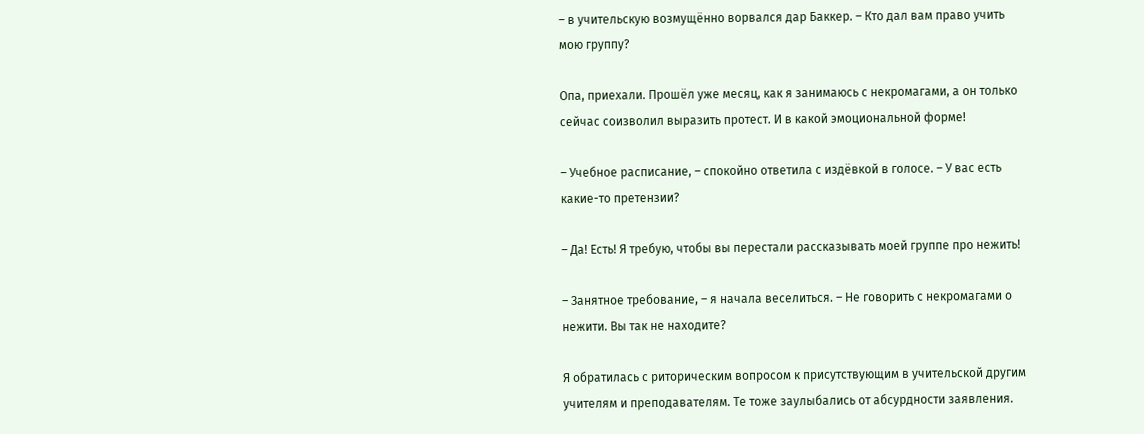– в учительскую возмущённо ворвался дар Баккер. – Кто дал вам право учить мою группу?

Опа, приехали. Прошёл уже месяц, как я занимаюсь с некромагами, а он только сейчас соизволил выразить протест. И в какой эмоциональной форме!

– Учебное расписание, – спокойно ответила с издёвкой в голосе. – У вас есть какие-то претензии?

– Да! Есть! Я требую, чтобы вы перестали рассказывать моей группе про нежить!

– Занятное требование, – я начала веселиться. – Не говорить с некромагами о нежити. Вы так не находите?

Я обратилась с риторическим вопросом к присутствующим в учительской другим учителям и преподавателям. Те тоже заулыбались от абсурдности заявления.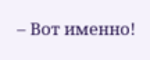– Вот именно!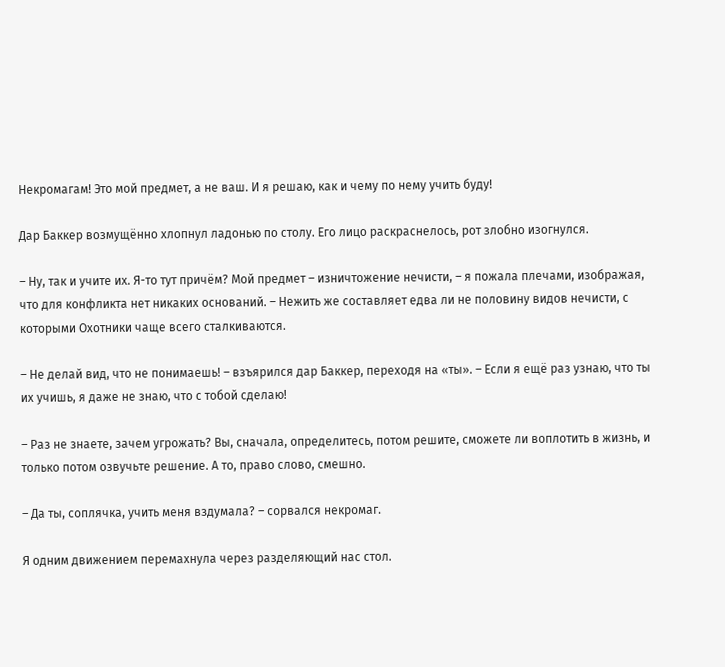Некромагам! Это мой предмет, а не ваш. И я решаю, как и чему по нему учить буду!

Дар Баккер возмущённо хлопнул ладонью по столу. Его лицо раскраснелось, рот злобно изогнулся.

– Ну, так и учите их. Я-то тут причём? Мой предмет – изничтожение нечисти, – я пожала плечами, изображая, что для конфликта нет никаких оснований. – Нежить же составляет едва ли не половину видов нечисти, с которыми Охотники чаще всего сталкиваются.

– Не делай вид, что не понимаешь! – взъярился дар Баккер, переходя на «ты». – Если я ещё раз узнаю, что ты их учишь, я даже не знаю, что с тобой сделаю!

– Раз не знаете, зачем угрожать? Вы, сначала, определитесь, потом решите, сможете ли воплотить в жизнь, и только потом озвучьте решение. А то, право слово, смешно.

– Да ты, соплячка, учить меня вздумала? – сорвался некромаг.

Я одним движением перемахнула через разделяющий нас стол.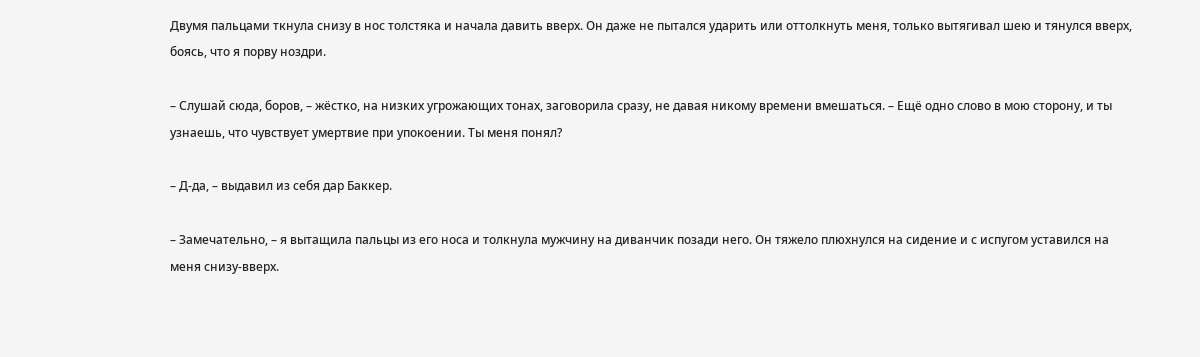Двумя пальцами ткнула снизу в нос толстяка и начала давить вверх. Он даже не пытался ударить или оттолкнуть меня, только вытягивал шею и тянулся вверх, боясь, что я порву ноздри.

– Слушай сюда, боров, – жёстко, на низких угрожающих тонах, заговорила сразу, не давая никому времени вмешаться. – Ещё одно слово в мою сторону, и ты узнаешь, что чувствует умертвие при упокоении. Ты меня понял?

– Д-да, – выдавил из себя дар Баккер.

– Замечательно, – я вытащила пальцы из его носа и толкнула мужчину на диванчик позади него. Он тяжело плюхнулся на сидение и с испугом уставился на меня снизу-вверх.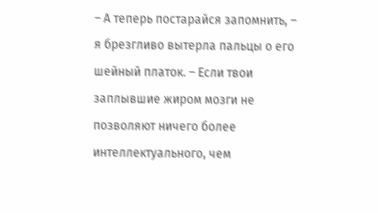– А теперь постарайся запомнить, – я брезгливо вытерла пальцы о его шейный платок. – Если твои заплывшие жиром мозги не позволяют ничего более интеллектуального, чем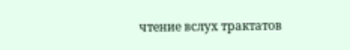чтение вслух трактатов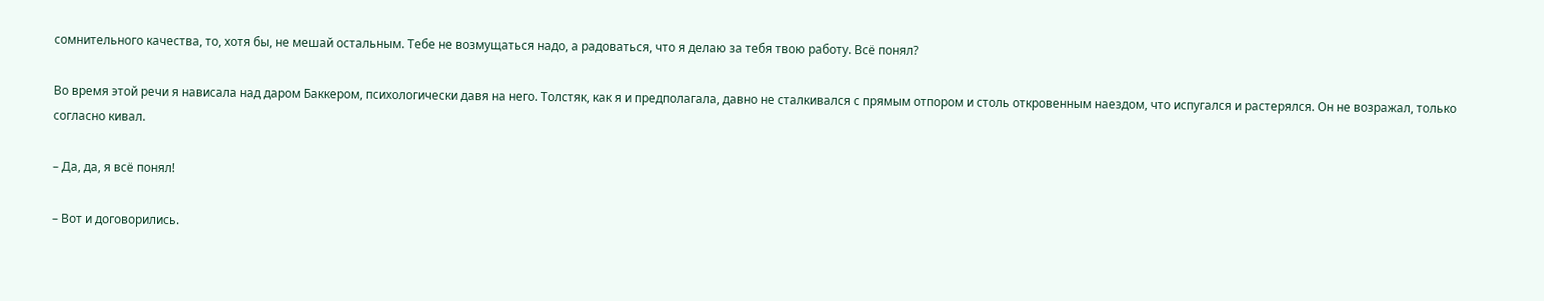сомнительного качества, то, хотя бы, не мешай остальным. Тебе не возмущаться надо, а радоваться, что я делаю за тебя твою работу. Всё понял?

Во время этой речи я нависала над даром Баккером, психологически давя на него. Толстяк, как я и предполагала, давно не сталкивался с прямым отпором и столь откровенным наездом, что испугался и растерялся. Он не возражал, только согласно кивал.

– Да, да, я всё понял!

– Вот и договорились.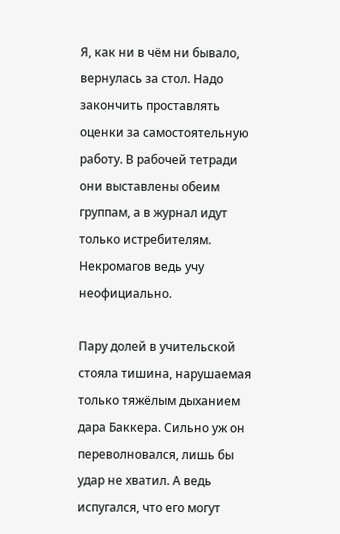Я, как ни в чём ни бывало, вернулась за стол. Надо закончить проставлять оценки за самостоятельную работу. В рабочей тетради они выставлены обеим группам, а в журнал идут только истребителям. Некромагов ведь учу неофициально.

Пару долей в учительской стояла тишина, нарушаемая только тяжёлым дыханием дара Баккера. Сильно уж он переволновался, лишь бы удар не хватил. А ведь испугался, что его могут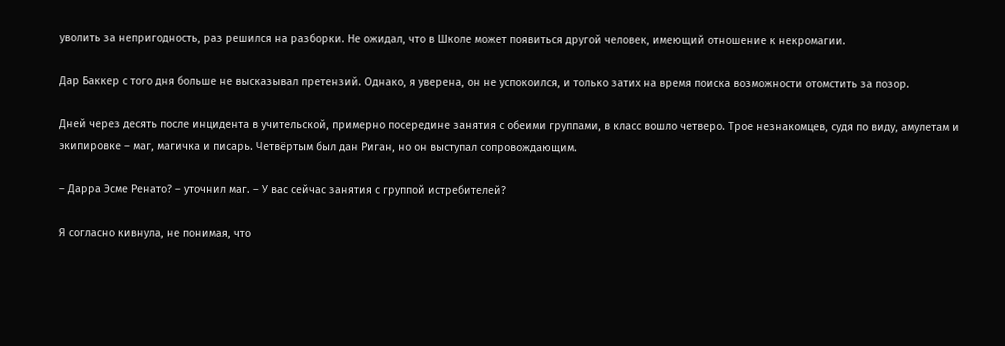уволить за непригодность, раз решился на разборки. Не ожидал, что в Школе может появиться другой человек, имеющий отношение к некромагии.

Дар Баккер с того дня больше не высказывал претензий. Однако, я уверена, он не успокоился, и только затих на время поиска возможности отомстить за позор.

Дней через десять после инцидента в учительской, примерно посередине занятия с обеими группами, в класс вошло четверо. Трое незнакомцев, судя по виду, амулетам и экипировке – маг, магичка и писарь. Четвёртым был дан Риган, но он выступал сопровождающим.

– Дарра Эсме Ренато? – уточнил маг. – У вас сейчас занятия с группой истребителей?

Я согласно кивнула, не понимая, что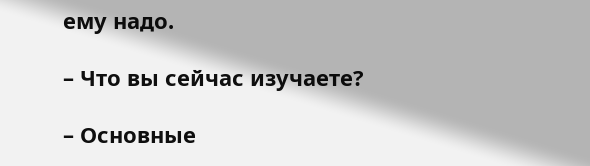ему надо.

– Что вы сейчас изучаете?

– Основные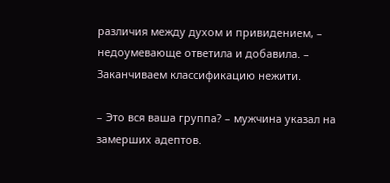различия между духом и привидением, – недоумевающе ответила и добавила. – Заканчиваем классификацию нежити.

– Это вся ваша группа? – мужчина указал на замерших адептов.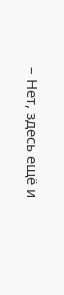– Нет, здесь ещё и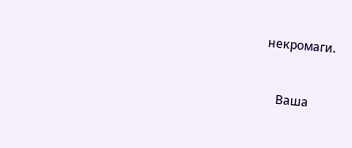некромаги.


    Ваша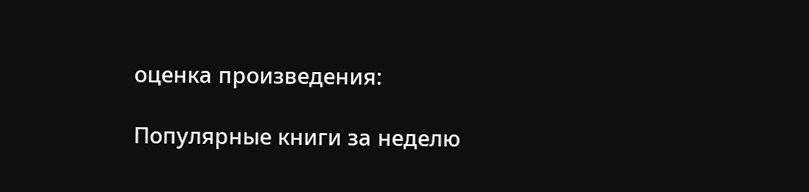оценка произведения:

Популярные книги за неделю